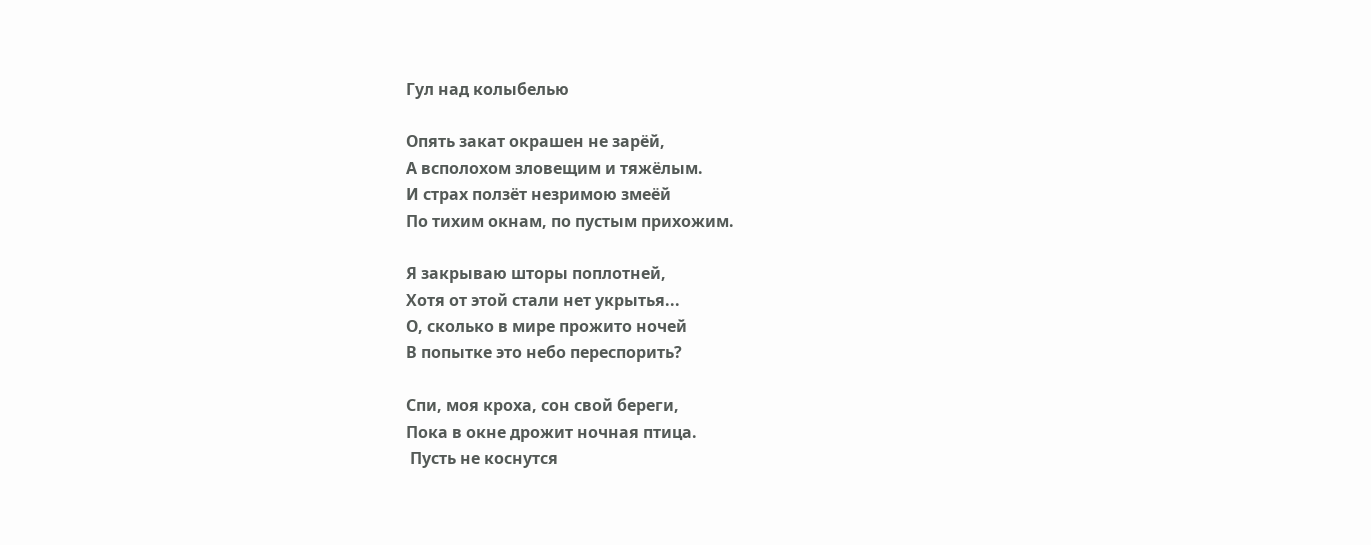Гул над колыбелью

Опять закат окрашен не зарёй,
А всполохом зловещим и тяжёлым.
И страх ползёт незримою змеёй
По тихим окнам, по пустым прихожим.

Я закрываю шторы поплотней,
Хотя от этой стали нет укрытья...
О, сколько в мире прожито ночей
В попытке это небо переспорить?

Спи, моя кроха, сон свой береги,
Пока в окне дрожит ночная птица.
 Пусть не коснутся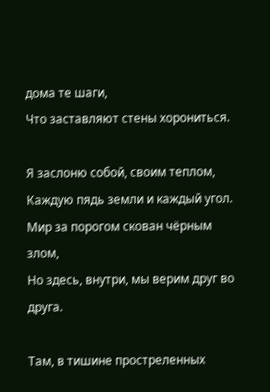дома те шаги,
Что заставляют стены хорониться.

Я заслоню собой, своим теплом,
Каждую пядь земли и каждый угол.
Мир за порогом скован чёрным злом,
Но здесь, внутри, мы верим друг во друга.

Там, в тишине простреленных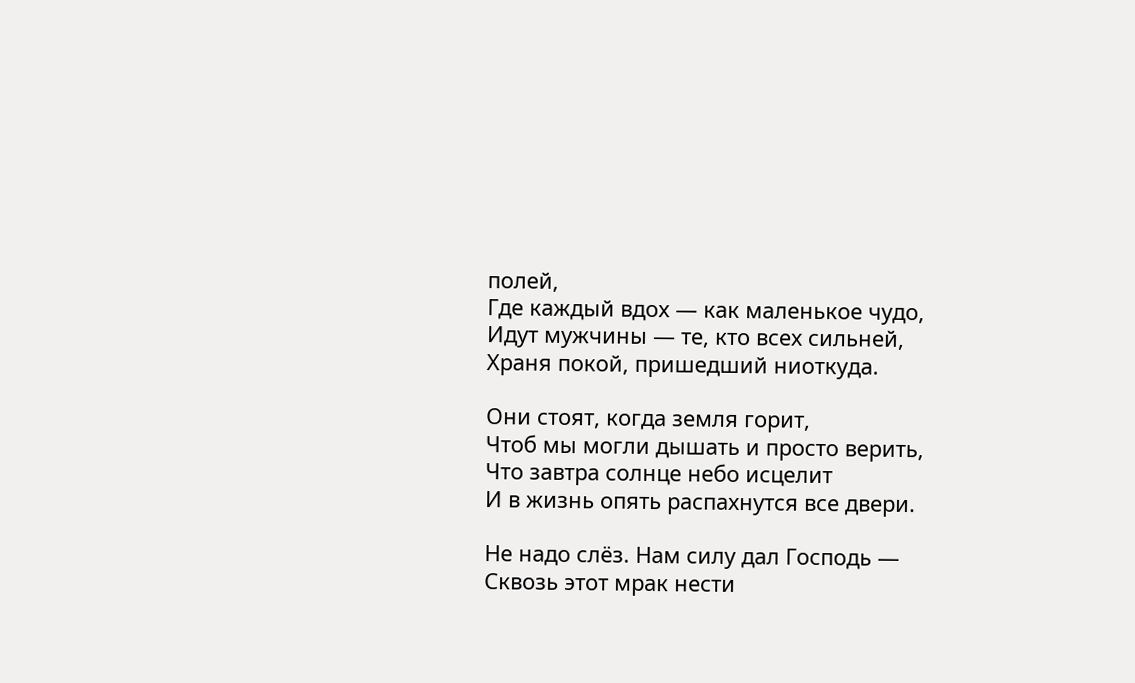полей,
Где каждый вдох — как маленькое чудо,
Идут мужчины — те, кто всех сильней,
Храня покой, пришедший ниоткуда.

Они стоят, когда земля горит,
Чтоб мы могли дышать и просто верить,
Что завтра солнце небо исцелит
И в жизнь опять распахнутся все двери.

Не надо слёз. Нам силу дал Господь —
Сквозь этот мрак нести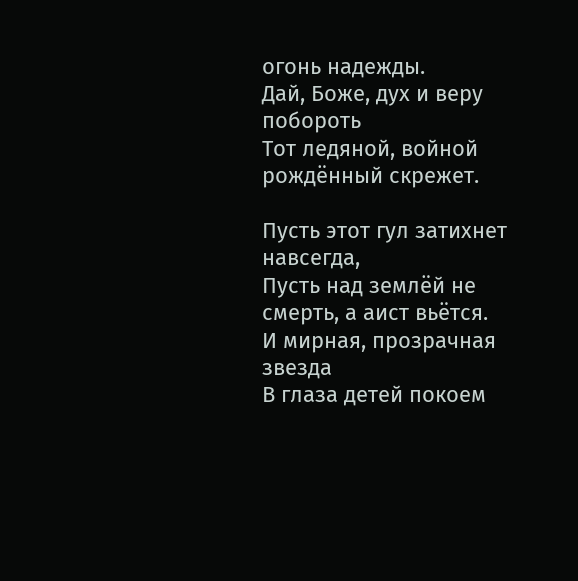огонь надежды.
Дай, Боже, дух и веру побороть
Тот ледяной, войной рождённый скрежет.

Пусть этот гул затихнет навсегда,
Пусть над землёй не смерть, а аист вьётся.
И мирная, прозрачная звезда
В глаза детей покоем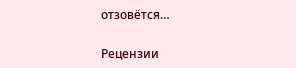отзовётся…


Рецензии